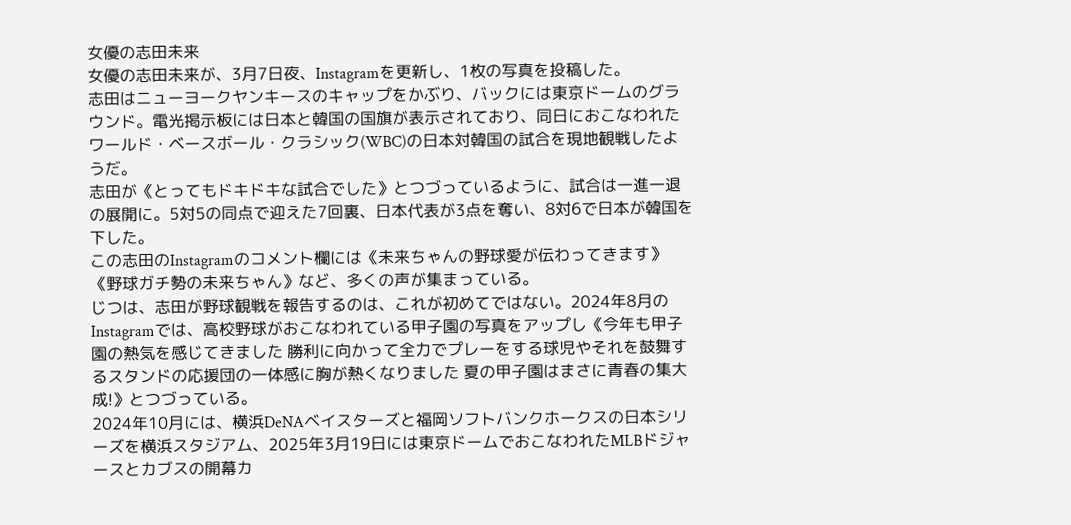女優の志田未来
女優の志田未来が、3月7日夜、Instagramを更新し、1枚の写真を投稿した。
志田はニューヨークヤンキースのキャップをかぶり、バックには東京ドームのグラウンド。電光掲示板には日本と韓国の国旗が表示されており、同日におこなわれたワールド・ベースボール・クラシック(WBC)の日本対韓国の試合を現地観戦したようだ。
志田が《とってもドキドキな試合でした》とつづっているように、試合は一進一退の展開に。5対5の同点で迎えた7回裏、日本代表が3点を奪い、8対6で日本が韓国を下した。
この志田のInstagramのコメント欄には《未来ちゃんの野球愛が伝わってきます》《野球ガチ勢の未来ちゃん》など、多くの声が集まっている。
じつは、志田が野球観戦を報告するのは、これが初めてではない。2024年8月のInstagramでは、高校野球がおこなわれている甲子園の写真をアップし《今年も甲子園の熱気を感じてきました 勝利に向かって全力でプレーをする球児やそれを鼓舞するスタンドの応援団の一体感に胸が熱くなりました 夏の甲子園はまさに青春の集大成!》とつづっている。
2024年10月には、横浜DeNAベイスターズと福岡ソフトバンクホークスの日本シリーズを横浜スタジアム、2025年3月19日には東京ドームでおこなわれたMLBドジャースとカブスの開幕カ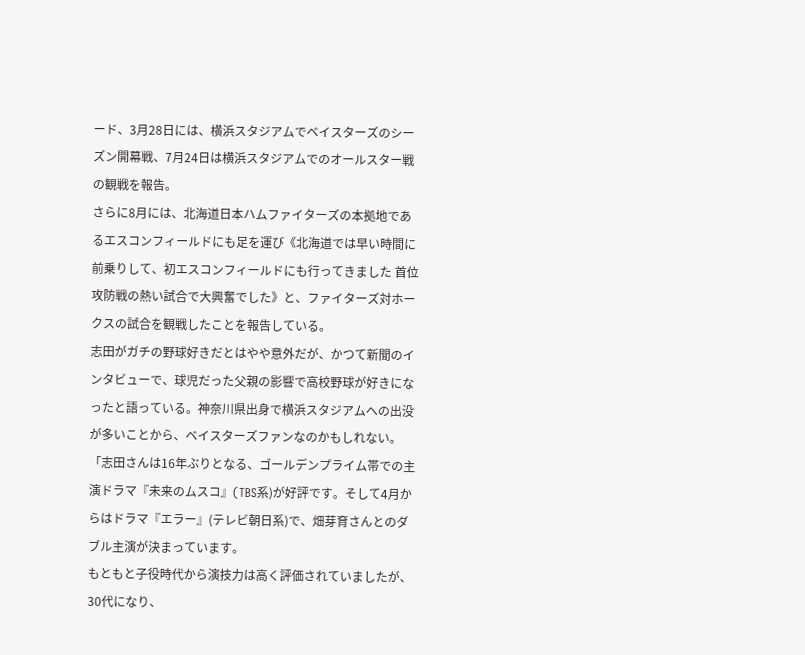ード、3月28日には、横浜スタジアムでベイスターズのシーズン開幕戦、7月24日は横浜スタジアムでのオールスター戦の観戦を報告。
さらに8月には、北海道日本ハムファイターズの本拠地であるエスコンフィールドにも足を運び《北海道では早い時間に前乗りして、初エスコンフィールドにも行ってきました 首位攻防戦の熱い試合で大興奮でした》と、ファイターズ対ホークスの試合を観戦したことを報告している。
志田がガチの野球好きだとはやや意外だが、かつて新聞のインタビューで、球児だった父親の影響で高校野球が好きになったと語っている。神奈川県出身で横浜スタジアムへの出没が多いことから、ベイスターズファンなのかもしれない。
「志田さんは16年ぶりとなる、ゴールデンプライム帯での主演ドラマ『未来のムスコ』(TBS系)が好評です。そして4月からはドラマ『エラー』(テレビ朝日系)で、畑芽育さんとのダブル主演が決まっています。
もともと子役時代から演技力は高く評価されていましたが、30代になり、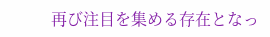再び注目を集める存在となっ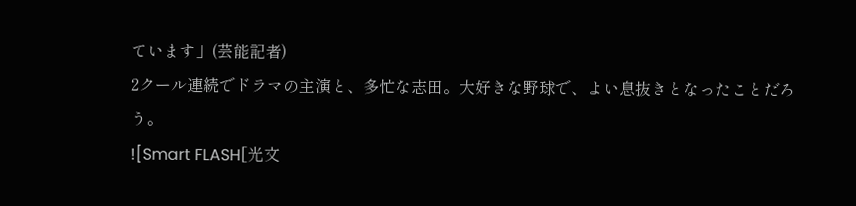ています」(芸能記者)
2クール連続でドラマの主演と、多忙な志田。大好きな野球で、よい息抜きとなったことだろう。
![Smart FLASH[光文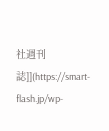社週刊誌]](https://smart-flash.jp/wp-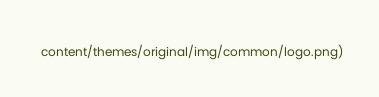content/themes/original/img/common/logo.png)